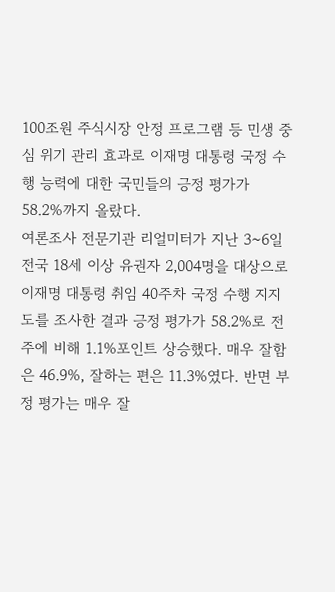100조원 주식시장 안정 프로그램 등 민생 중심 위기 관리 효과로 이재명 대통령 국정 수행 능력에 대한 국민들의 긍정 평가가 58.2%까지 올랐다.
여론조사 전문기관 리얼미터가 지난 3~6일 전국 18세 이상 유권자 2,004명을 대상으로 이재명 대통령 취임 40주차 국정 수행 지지도를 조사한 결과 긍정 평가가 58.2%로 전주에 비해 1.1%포인트 상승했다. 매우 잘함은 46.9%, 잘하는 편은 11.3%였다. 반면 부정 평가는 매우 잘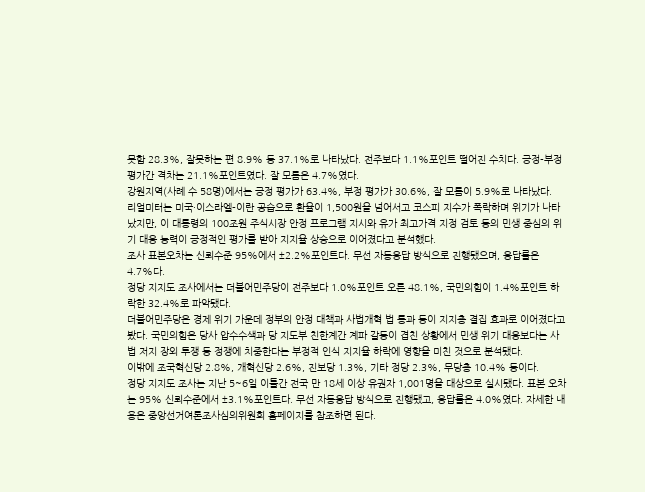못함 28.3%, 잘못하는 편 8.9% 등 37.1%로 나타났다. 전주보다 1.1%포인트 떨어진 수치다. 긍정-부정 평가간 격차는 21.1%포인트였다. 잘 모름은 4.7%였다.
강원지역(사례 수 58명)에서는 긍정 평가가 63.4%, 부정 평가가 30.6%, 잘 모름이 5.9%로 나타났다.
리얼미터는 미국·이스라엘-이란 공습으로 환율이 1,500원을 넘어서고 코스피 지수가 폭락하며 위기가 나타났지만, 이 대통령의 100조원 주식시장 안정 프로그램 지시와 유가 최고가격 지정 검토 등의 민생 중심의 위기 대응 능력이 긍정적인 평가를 받아 지지율 상승으로 이어졌다고 분석했다.
조사 표본오차는 신뢰수준 95%에서 ±2.2%포인트다. 무선 자동응답 방식으로 진행됐으며, 응답률은 4.7%다.
정당 지지도 조사에서는 더불어민주당이 전주보다 1.0%포인트 오른 48.1%, 국민의힘이 1.4%포인트 하락한 32.4%로 파악됐다.
더불어민주당은 경제 위기 가운데 정부의 안정 대책과 사법개혁 법 통과 등이 지지층 결집 효과로 이어졌다고 봤다. 국민의힘은 당사 압수수색과 당 지도부 친한계간 계파 갈등이 겹친 상황에서 민생 위기 대응보다는 사법 저지 장외 투쟁 등 정쟁에 치중한다는 부정적 인식 지지율 하락에 영향을 미친 것으로 분석됐다.
이밖에 조국혁신당 2.8%, 개혁신당 2.6%, 진보당 1.3%, 기타 정당 2.3%, 무당층 10.4% 등이다.
정당 지지도 조사는 지난 5~6일 이틀간 전국 만 18세 이상 유권자 1,001명을 대상으로 실시됐다. 표본 오차는 95% 신뢰수준에서 ±3.1%포인트다. 무선 자동응답 방식으로 진행됐고, 응답률은 4.0%였다. 자세한 내용은 중앙선거여론조사심의위원회 홈페이지를 참조하면 된다.